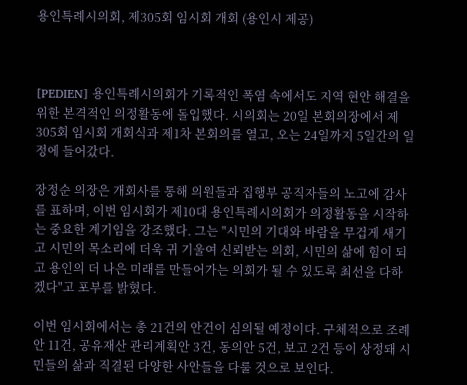용인특례시의회, 제305회 임시회 개회 (용인시 제공)



[PEDIEN] 용인특례시의회가 기록적인 폭염 속에서도 지역 현안 해결을 위한 본격적인 의정활동에 돌입했다. 시의회는 20일 본회의장에서 제305회 임시회 개회식과 제1차 본회의를 열고, 오는 24일까지 5일간의 일정에 들어갔다.

장정순 의장은 개회사를 통해 의원들과 집행부 공직자들의 노고에 감사를 표하며, 이번 임시회가 제10대 용인특례시의회가 의정활동을 시작하는 중요한 계기임을 강조했다. 그는 "시민의 기대와 바람을 무겁게 새기고 시민의 목소리에 더욱 귀 기울여 신뢰받는 의회, 시민의 삶에 힘이 되고 용인의 더 나은 미래를 만들어가는 의회가 될 수 있도록 최선을 다하겠다"고 포부를 밝혔다.

이번 임시회에서는 총 21건의 안건이 심의될 예정이다. 구체적으로 조례안 11건, 공유재산 관리계획안 3건, 동의안 5건, 보고 2건 등이 상정돼 시민들의 삶과 직결된 다양한 사안들을 다룰 것으로 보인다.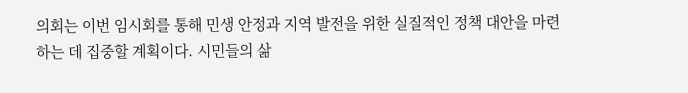의회는 이번 임시회를 통해 민생 안정과 지역 발전을 위한 실질적인 정책 대안을 마련하는 데 집중할 계획이다. 시민들의 삶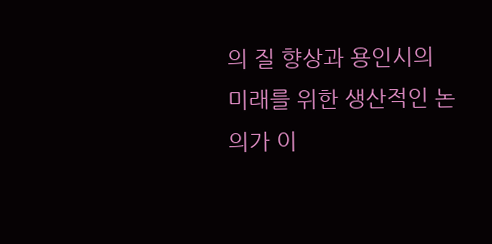의 질 향상과 용인시의 미래를 위한 생산적인 논의가 이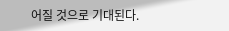어질 것으로 기대된다.